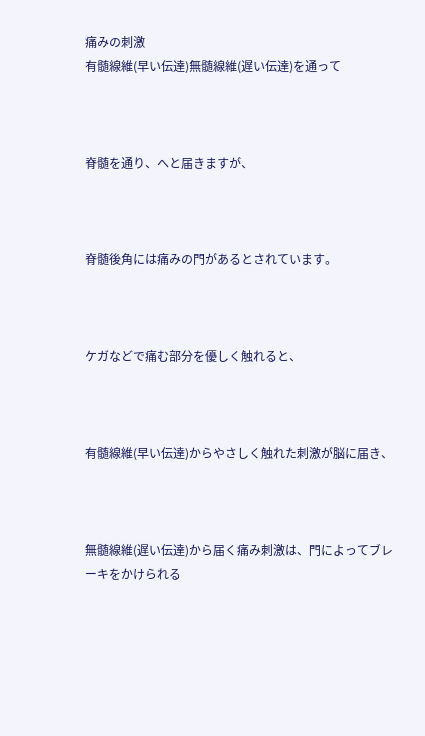痛みの刺激
有髄線維(早い伝達)無髄線維(遅い伝達)を通って



脊髄を通り、へと届きますが、



脊髄後角には痛みの門があるとされています。



ケガなどで痛む部分を優しく触れると、



有髄線維(早い伝達)からやさしく触れた刺激が脳に届き、



無髄線維(遅い伝達)から届く痛み刺激は、門によってブレーキをかけられる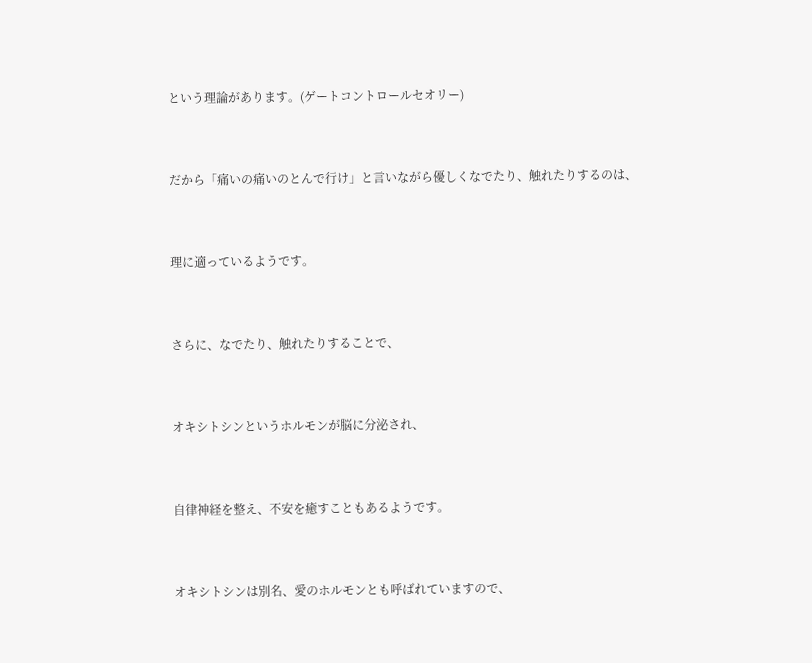という理論があります。(ゲートコントロールセオリー)



だから「痛いの痛いのとんで行け」と言いながら優しくなでたり、触れたりするのは、



理に適っているようです。



さらに、なでたり、触れたりすることで、



オキシトシンというホルモンが脳に分泌され、



自律神経を整え、不安を癒すこともあるようです。



オキシトシンは別名、愛のホルモンとも呼ばれていますので、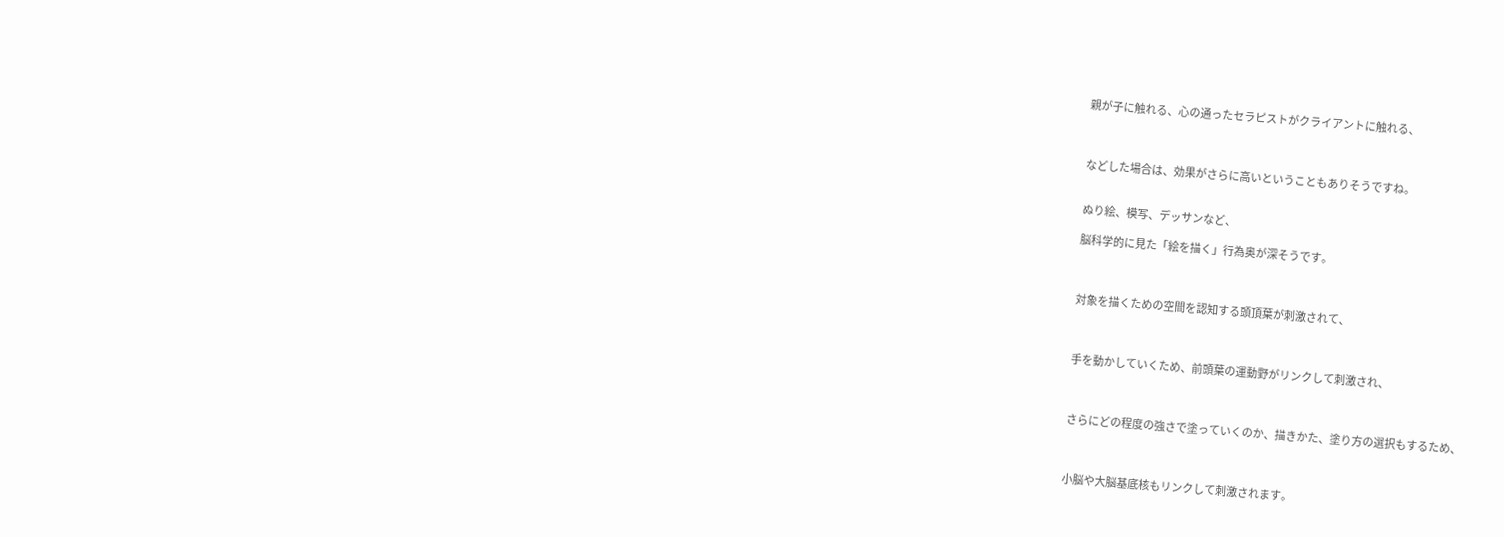親が子に触れる、心の通ったセラピストがクライアントに触れる、



などした場合は、効果がさらに高いということもありそうですね。


ぬり絵、模写、デッサンなど、

脳科学的に見た「絵を描く」行為奥が深そうです。



対象を描くための空間を認知する頭頂葉が刺激されて、



手を動かしていくため、前頭葉の運動野がリンクして刺激され、



さらにどの程度の強さで塗っていくのか、描きかた、塗り方の選択もするため、



小脳や大脳基底核もリンクして刺激されます。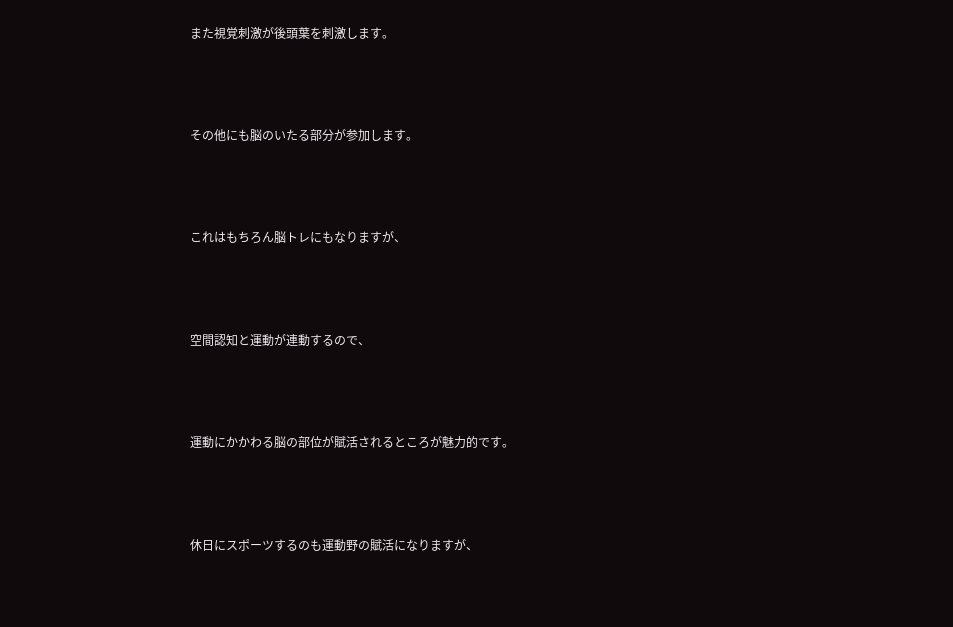また視覚刺激が後頭葉を刺激します。



その他にも脳のいたる部分が参加します。



これはもちろん脳トレにもなりますが、



空間認知と運動が連動するので、



運動にかかわる脳の部位が賦活されるところが魅力的です。



休日にスポーツするのも運動野の賦活になりますが、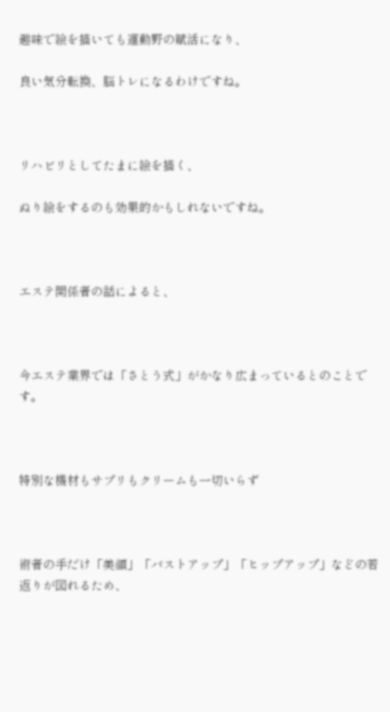趣味で絵を描いても運動野の賦活になり、

良い気分転換、脳トレになるわけですね。



リハビリとしてたまに絵を描く、

ぬり絵をするのも効果的かもしれないですね。



エステ関係者の話によると、



今エステ業界では「さとう式」がかなり広まっているとのことです。



特別な機材もサプリもクリームも一切いらず



術者の手だけ「美顔」「バストアップ」「ヒップアップ」などの若返りが図れるため、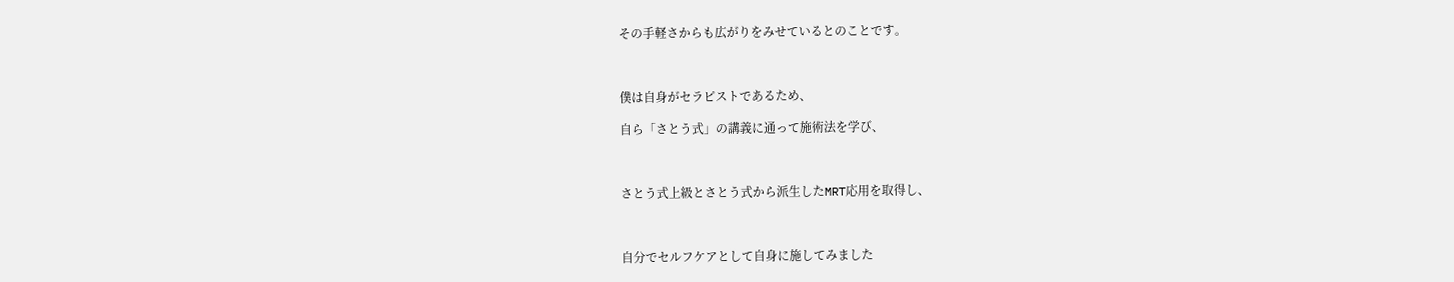その手軽さからも広がりをみせているとのことです。



僕は自身がセラピストであるため、

自ら「さとう式」の講義に通って施術法を学び、



さとう式上級とさとう式から派生したMRT応用を取得し、



自分でセルフケアとして自身に施してみました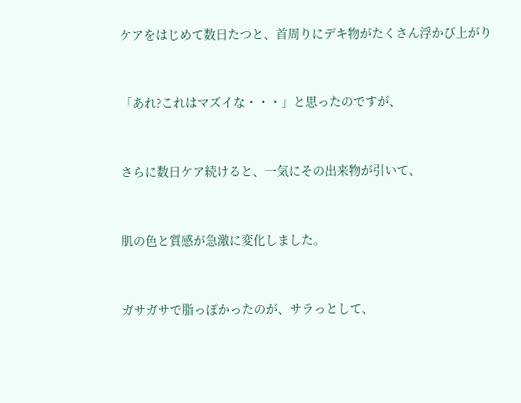ケアをはじめて数日たつと、首周りにデキ物がたくさん浮かび上がり



「あれ?これはマズイな・・・」と思ったのですが、



さらに数日ケア続けると、一気にその出来物が引いて、



肌の色と質感が急激に変化しました。



ガサガサで脂っぽかったのが、サラっとして、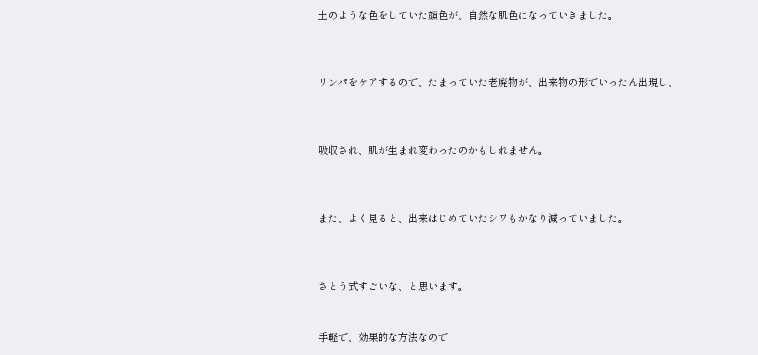土のような色をしていた顔色が、自然な肌色になっていきました。



リンパをケアするので、たまっていた老廃物が、出来物の形でいったん出現し、



吸収され、肌が生まれ変わったのかもしれません。



また、よく見ると、出来はじめていたシワもかなり減っていました。



さとう式すごいな、と思います。


手軽で、効果的な方法なので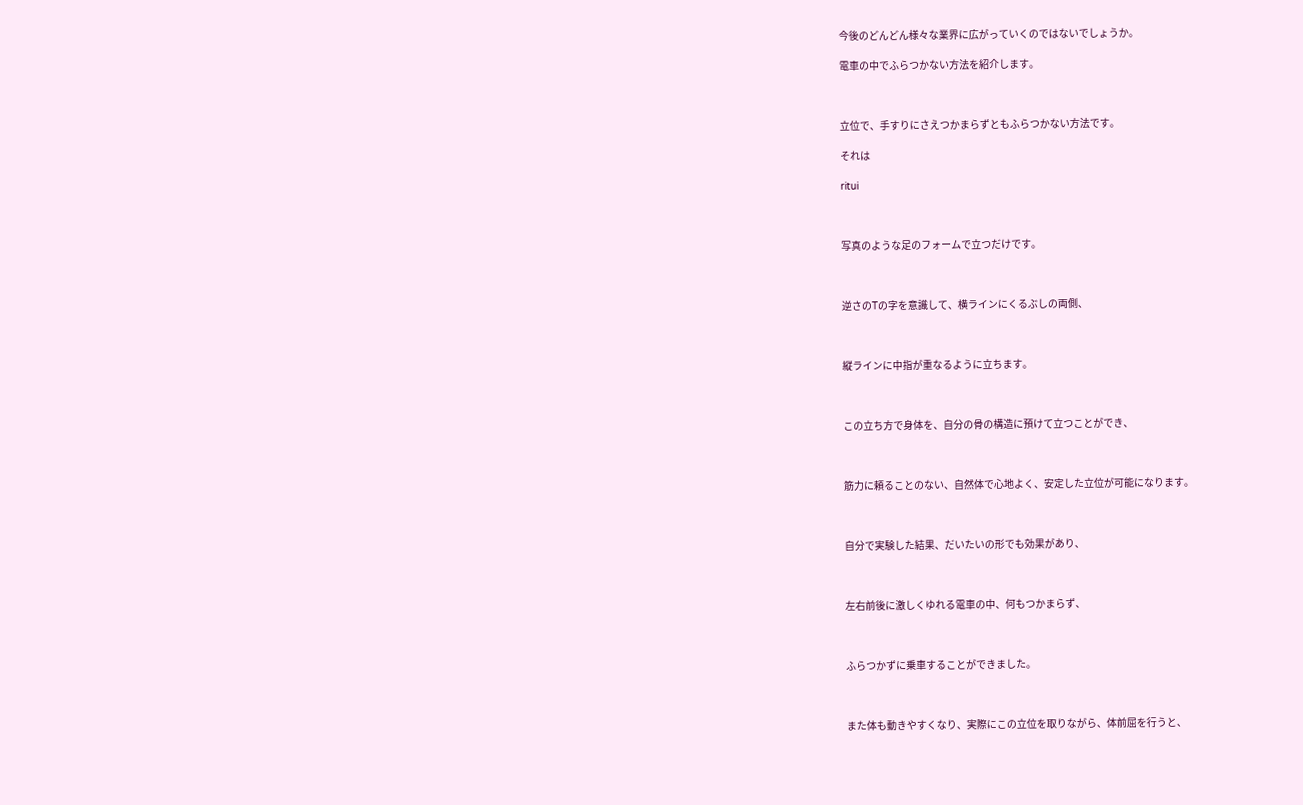今後のどんどん様々な業界に広がっていくのではないでしょうか。

電車の中でふらつかない方法を紹介します。



立位で、手すりにさえつかまらずともふらつかない方法です。

それは

ritui



写真のような足のフォームで立つだけです。



逆さのTの字を意識して、横ラインにくるぶしの両側、



縦ラインに中指が重なるように立ちます。



この立ち方で身体を、自分の骨の構造に預けて立つことができ、



筋力に頼ることのない、自然体で心地よく、安定した立位が可能になります。



自分で実験した結果、だいたいの形でも効果があり、



左右前後に激しくゆれる電車の中、何もつかまらず、



ふらつかずに乗車することができました。



また体も動きやすくなり、実際にこの立位を取りながら、体前屈を行うと、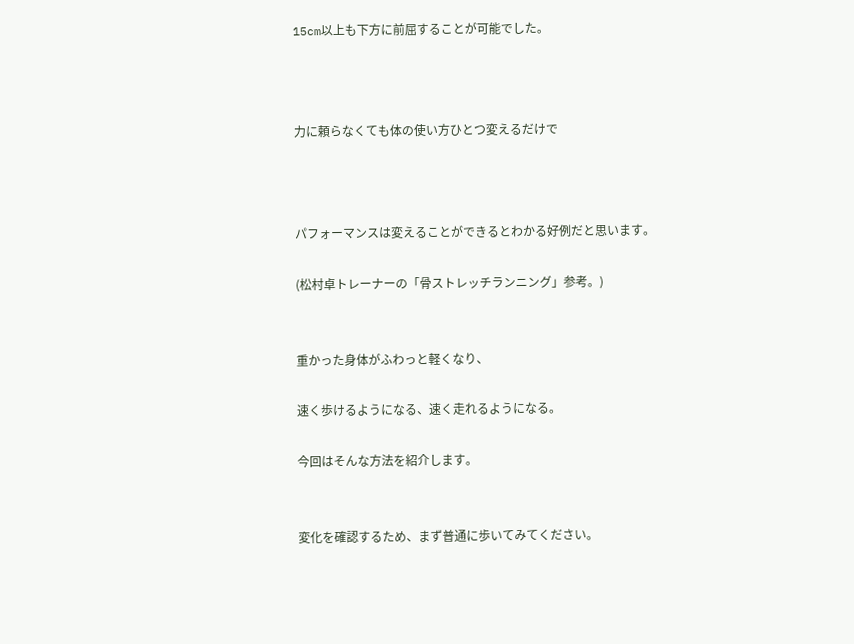15cm以上も下方に前屈することが可能でした。



力に頼らなくても体の使い方ひとつ変えるだけで



パフォーマンスは変えることができるとわかる好例だと思います。

(松村卓トレーナーの「骨ストレッチランニング」参考。)


重かった身体がふわっと軽くなり、

速く歩けるようになる、速く走れるようになる。

今回はそんな方法を紹介します。


変化を確認するため、まず普通に歩いてみてください。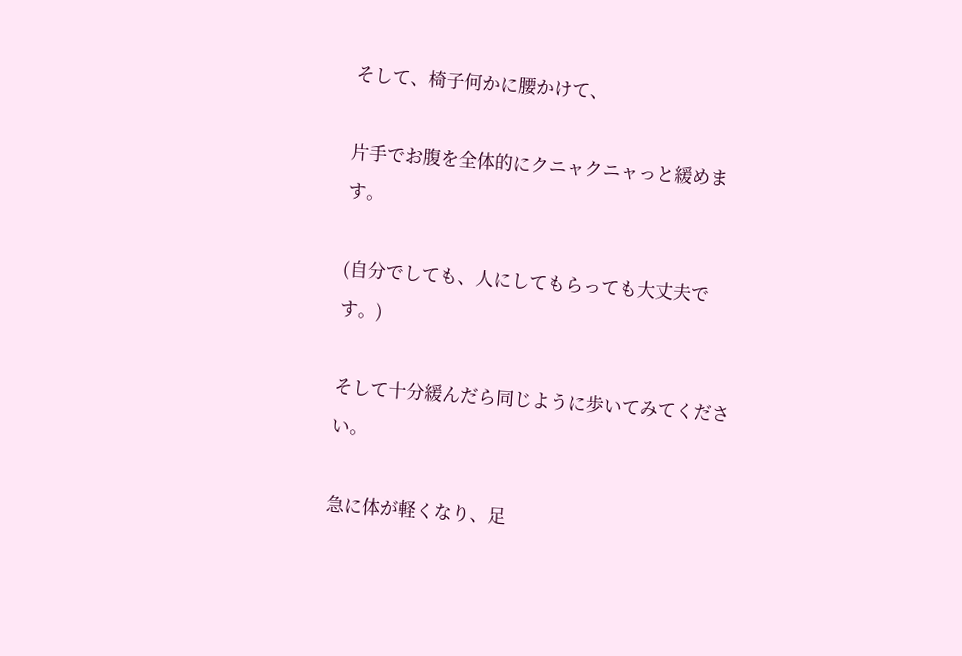そして、椅子何かに腰かけて、

片手でお腹を全体的にクニャクニャっと緩めます。

(自分でしても、人にしてもらっても大丈夫です。)

そして十分緩んだら同じように歩いてみてください。

急に体が軽くなり、足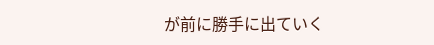が前に勝手に出ていく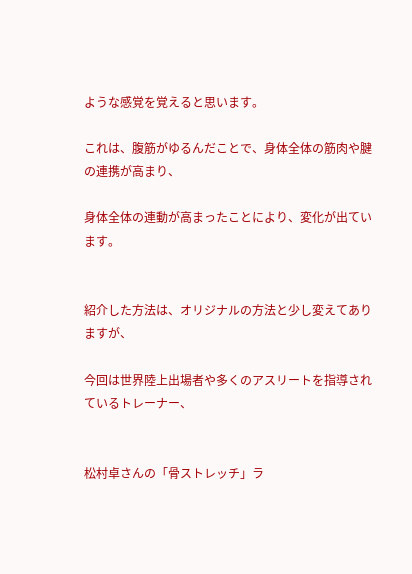ような感覚を覚えると思います。

これは、腹筋がゆるんだことで、身体全体の筋肉や腱の連携が高まり、

身体全体の連動が高まったことにより、変化が出ています。


紹介した方法は、オリジナルの方法と少し変えてありますが、

今回は世界陸上出場者や多くのアスリートを指導されているトレーナー、


松村卓さんの「骨ストレッチ」ラ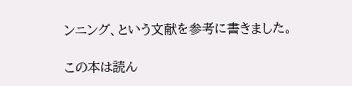ンニング、という文献を参考に書きました。

この本は読ん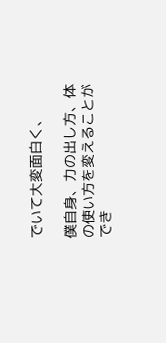でいて大変面白く、

僕自身、力の出し方、体の使い方を変えることができ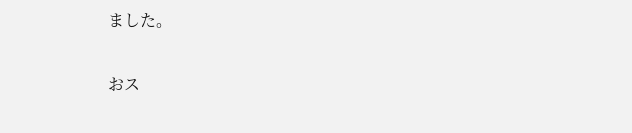ました。

おス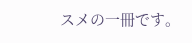スメの一冊です。